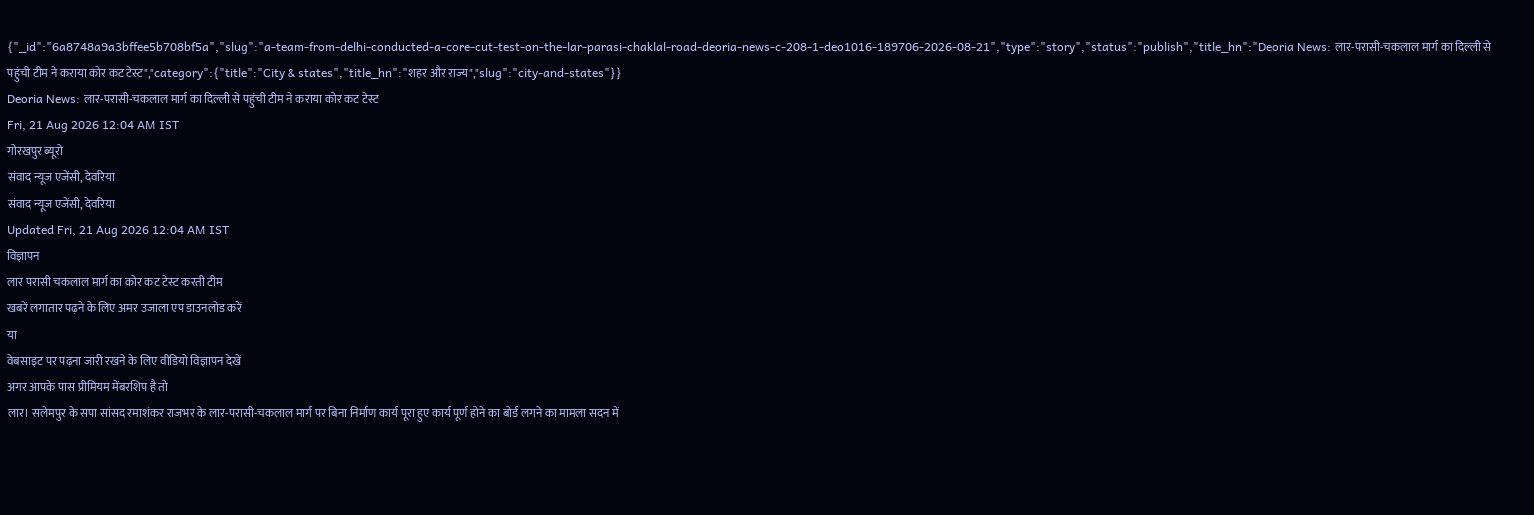{"_id":"6a8748a9a3bffee5b708bf5a","slug":"a-team-from-delhi-conducted-a-core-cut-test-on-the-lar-parasi-chaklal-road-deoria-news-c-208-1-deo1016-189706-2026-08-21","type":"story","status":"publish","title_hn":"Deoria News: लार-परासी-चकलाल मार्ग का दिल्ली से पहुंची टीम ने कराया कोर कट टेस्ट","category":{"title":"City & states","title_hn":"शहर और राज्य","slug":"city-and-states"}}
Deoria News: लार-परासी-चकलाल मार्ग का दिल्ली से पहुंची टीम ने कराया कोर कट टेस्ट
Fri, 21 Aug 2026 12:04 AM IST
गोरखपुर ब्यूरो
संवाद न्यूज एजेंसी, देवरिया
संवाद न्यूज एजेंसी, देवरिया
Updated Fri, 21 Aug 2026 12:04 AM IST
विज्ञापन
लार परासी चकलाल मार्ग का कोर कट टेस्ट करती टीम
खबरें लगातार पढ़ने के लिए अमर उजाला एप डाउनलोड करें
या
वेबसाइट पर पढ़ना जारी रखने के लिए वीडियो विज्ञापन देखें
अगर आपके पास प्रीमियम मेंबरशिप है तो
लार। सलेमपुर के सपा सांसद रमाशंकर राजभर के लार-परासी-चकलाल मार्ग पर बिना निर्माण कार्य पूरा हुए कार्य पूर्ण होने का बोर्ड लगने का मामला सदन में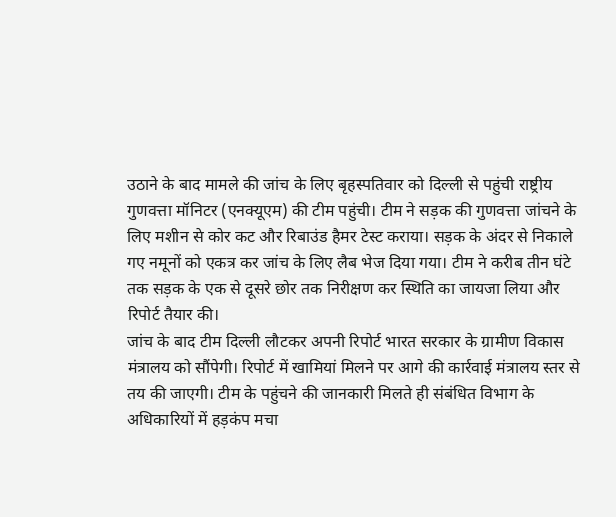उठाने के बाद मामले की जांच के लिए बृहस्पतिवार को दिल्ली से पहुंची राष्ट्रीय गुणवत्ता मॉनिटर (एनक्यूएम) की टीम पहुंची। टीम ने सड़क की गुणवत्ता जांचने के लिए मशीन से कोर कट और रिबाउंड हैमर टेस्ट कराया। सड़क के अंदर से निकाले गए नमूनों को एकत्र कर जांच के लिए लैब भेज दिया गया। टीम ने करीब तीन घंटे तक सड़क के एक से दूसरे छोर तक निरीक्षण कर स्थिति का जायजा लिया और रिपोर्ट तैयार की।
जांच के बाद टीम दिल्ली लौटकर अपनी रिपोर्ट भारत सरकार के ग्रामीण विकास मंत्रालय को सौंपेगी। रिपोर्ट में खामियां मिलने पर आगे की कार्रवाई मंत्रालय स्तर से तय की जाएगी। टीम के पहुंचने की जानकारी मिलते ही संबंधित विभाग के अधिकारियों में हड़कंप मचा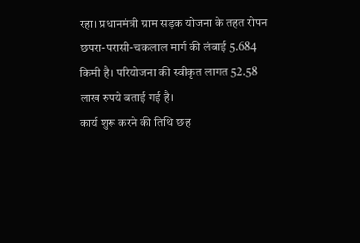रहा। प्रधानमंत्री ग्राम सड़क योजना के तहत रोपन छपरा-परासी-चकलाल मार्ग की लंबाई 5.684 किमी है। परियोजना की स्वीकृत लागत 52.58 लाख रुपये बताई गई है।
कार्य शुरू करने की तिथि छह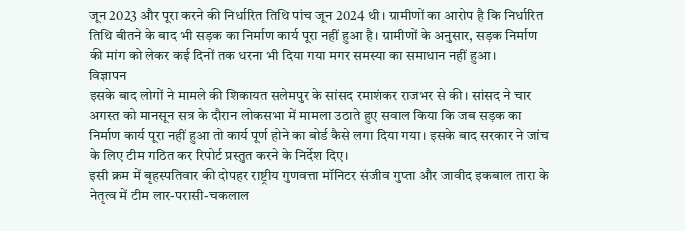जून 2023 और पूरा करने की निर्धारित तिथि पांच जून 2024 थी। ग्रामीणों का आरोप है कि निर्धारित तिथि बीतने के बाद भी सड़क का निर्माण कार्य पूरा नहीं हुआ है। ग्रामीणों के अनुसार, सड़क निर्माण की मांग को लेकर कई दिनों तक धरना भी दिया गया मगर समस्या का समाधान नहीं हुआ।
विज्ञापन
इसके बाद लोगों ने मामले की शिकायत सलेमपुर के सांसद रमाशंकर राजभर से की। सांसद ने चार अगस्त को मानसून सत्र के दौरान लोकसभा में मामला उठाते हुए सवाल किया कि जब सड़क का निर्माण कार्य पूरा नहीं हुआ तो कार्य पूर्ण होने का बोर्ड कैसे लगा दिया गया। इसके बाद सरकार ने जांच के लिए टीम गठित कर रिपोर्ट प्रस्तुत करने के निर्देश दिए।
इसी क्रम में बृहस्पतिवार की दोपहर राष्ट्रीय गुणवत्ता मॉनिटर संजीव गुप्ता और जावीद इकबाल तारा के नेतृत्व में टीम लार-परासी-चकलाल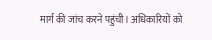मार्ग की जांच करने पहुंची। अधिकारियों को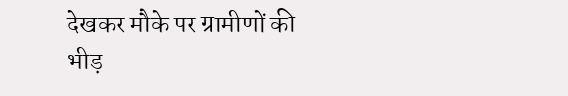देखकर मौके पर ग्रामीणों की भीड़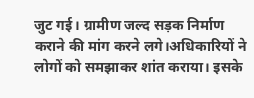जुट गई। ग्रामीण जल्द सड़क निर्माण कराने की मांग करने लगे।अधिकारियों ने लोगों को समझाकर शांत कराया। इसके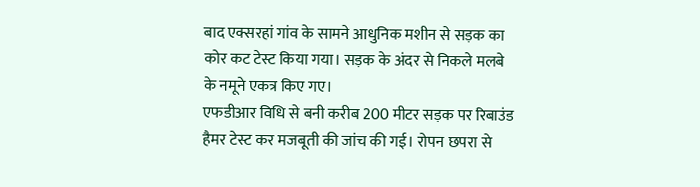बाद एक्सरहां गांव के सामने आधुनिक मशीन से सड़क का कोर कट टेस्ट किया गया। सड़क के अंदर से निकले मलबे के नमूने एकत्र किए गए।
एफडीआर विधि से बनी करीब 200 मीटर सड़क पर रिबाउंड हैमर टेस्ट कर मजबूती की जांच की गई। रोपन छपरा से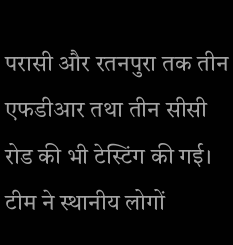परासी और रतनपुरा तक तीन एफडीआर तथा तीन सीसी रोड की भी टेस्टिंग की गई। टीम ने स्थानीय लोगों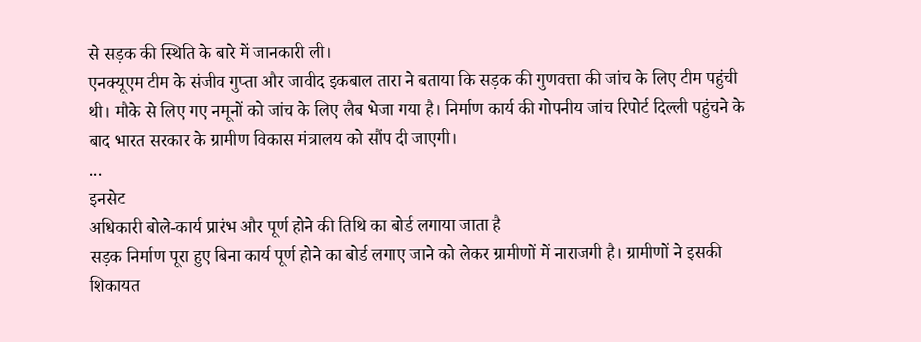से सड़क की स्थिति के बारे में जानकारी ली।
एनक्यूएम टीम के संजीव गुप्ता और जावीद इकबाल तारा ने बताया कि सड़क की गुणवत्ता की जांच के लिए टीम पहुंची थी। मौके से लिए गए नमूनों को जांच के लिए लैब भेजा गया है। निर्माण कार्य की गोपनीय जांच रिपोर्ट दिल्ली पहुंचने के बाद भारत सरकार के ग्रामीण विकास मंत्रालय को सौंप दी जाएगी।
...
इनसेट
अधिकारी बोले-कार्य प्रारंभ और पूर्ण होने की तिथि का बोर्ड लगाया जाता है
सड़क निर्माण पूरा हुए बिना कार्य पूर्ण होने का बोर्ड लगाए जाने को लेकर ग्रामीणों में नाराजगी है। ग्रामीणों ने इसकी शिकायत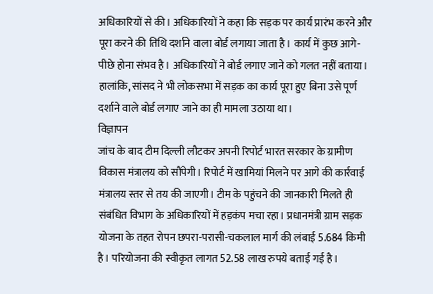अधिकारियों से की। अधिकारियों ने कहा कि सड़क पर कार्य प्रारंभ करने और पूरा करने की तिथि दर्शाने वाला बोर्ड लगाया जाता है। कार्य में कुछ आगे-पीछे होना संभव है। अधिकारियों ने बोर्ड लगाए जाने को गलत नहीं बताया। हालांकि, सांसद ने भी लोकसभा में सड़क का कार्य पूरा हुए बिना उसे पूर्ण दर्शाने वाले बोर्ड लगाए जाने का ही मामला उठाया था।
विज्ञापन
जांच के बाद टीम दिल्ली लौटकर अपनी रिपोर्ट भारत सरकार के ग्रामीण विकास मंत्रालय को सौंपेगी। रिपोर्ट में खामियां मिलने पर आगे की कार्रवाई मंत्रालय स्तर से तय की जाएगी। टीम के पहुंचने की जानकारी मिलते ही संबंधित विभाग के अधिकारियों में हड़कंप मचा रहा। प्रधानमंत्री ग्राम सड़क योजना के तहत रोपन छपरा-परासी-चकलाल मार्ग की लंबाई 5.684 किमी है। परियोजना की स्वीकृत लागत 52.58 लाख रुपये बताई गई है।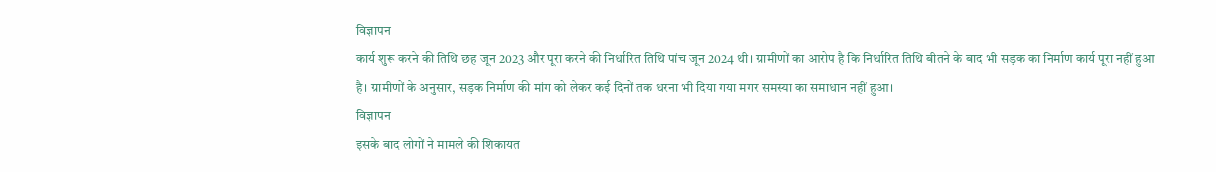विज्ञापन
कार्य शुरू करने की तिथि छह जून 2023 और पूरा करने की निर्धारित तिथि पांच जून 2024 थी। ग्रामीणों का आरोप है कि निर्धारित तिथि बीतने के बाद भी सड़क का निर्माण कार्य पूरा नहीं हुआ है। ग्रामीणों के अनुसार, सड़क निर्माण की मांग को लेकर कई दिनों तक धरना भी दिया गया मगर समस्या का समाधान नहीं हुआ।
विज्ञापन
इसके बाद लोगों ने मामले की शिकायत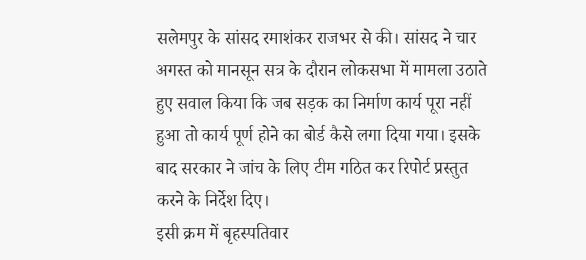सलेमपुर के सांसद रमाशंकर राजभर से की। सांसद ने चार अगस्त को मानसून सत्र के दौरान लोकसभा में मामला उठाते हुए सवाल किया कि जब सड़क का निर्माण कार्य पूरा नहीं हुआ तो कार्य पूर्ण होने का बोर्ड कैसे लगा दिया गया। इसके बाद सरकार ने जांच के लिए टीम गठित कर रिपोर्ट प्रस्तुत करने के निर्देश दिए।
इसी क्रम में बृहस्पतिवार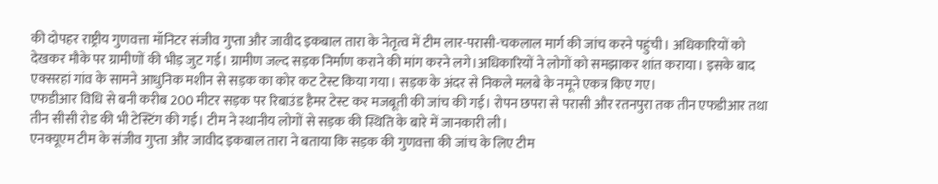की दोपहर राष्ट्रीय गुणवत्ता मॉनिटर संजीव गुप्ता और जावीद इकबाल तारा के नेतृत्व में टीम लार-परासी-चकलाल मार्ग की जांच करने पहुंची। अधिकारियों को देखकर मौके पर ग्रामीणों की भीड़ जुट गई। ग्रामीण जल्द सड़क निर्माण कराने की मांग करने लगे।अधिकारियों ने लोगों को समझाकर शांत कराया। इसके बाद एक्सरहां गांव के सामने आधुनिक मशीन से सड़क का कोर कट टेस्ट किया गया। सड़क के अंदर से निकले मलबे के नमूने एकत्र किए गए।
एफडीआर विधि से बनी करीब 200 मीटर सड़क पर रिबाउंड हैमर टेस्ट कर मजबूती की जांच की गई। रोपन छपरा से परासी और रतनपुरा तक तीन एफडीआर तथा तीन सीसी रोड की भी टेस्टिंग की गई। टीम ने स्थानीय लोगों से सड़क की स्थिति के बारे में जानकारी ली।
एनक्यूएम टीम के संजीव गुप्ता और जावीद इकबाल तारा ने बताया कि सड़क की गुणवत्ता की जांच के लिए टीम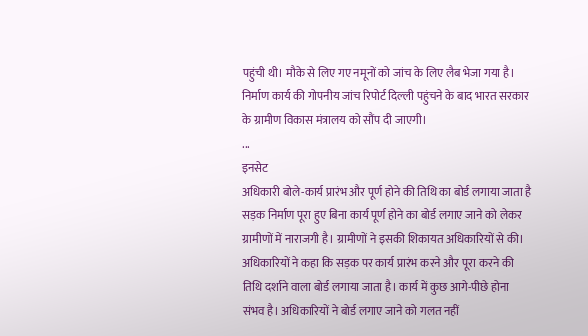पहुंची थी। मौके से लिए गए नमूनों को जांच के लिए लैब भेजा गया है। निर्माण कार्य की गोपनीय जांच रिपोर्ट दिल्ली पहुंचने के बाद भारत सरकार के ग्रामीण विकास मंत्रालय को सौंप दी जाएगी।
...
इनसेट
अधिकारी बोले-कार्य प्रारंभ और पूर्ण होने की तिथि का बोर्ड लगाया जाता है
सड़क निर्माण पूरा हुए बिना कार्य पूर्ण होने का बोर्ड लगाए जाने को लेकर ग्रामीणों में नाराजगी है। ग्रामीणों ने इसकी शिकायत अधिकारियों से की। अधिकारियों ने कहा कि सड़क पर कार्य प्रारंभ करने और पूरा करने की तिथि दर्शाने वाला बोर्ड लगाया जाता है। कार्य में कुछ आगे-पीछे होना संभव है। अधिकारियों ने बोर्ड लगाए जाने को गलत नहीं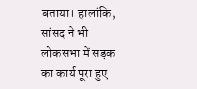बताया। हालांकि, सांसद ने भी लोकसभा में सड़क का कार्य पूरा हुए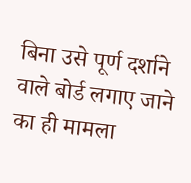बिना उसे पूर्ण दर्शाने वाले बोर्ड लगाए जाने का ही मामला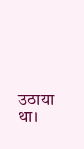उठाया था।